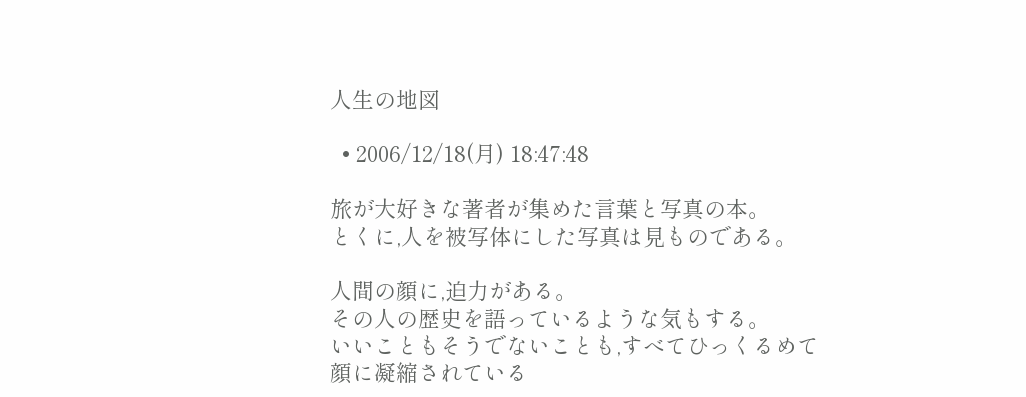人生の地図

  • 2006/12/18(月) 18:47:48

旅が大好きな著者が集めた言葉と写真の本。
とくに,人を被写体にした写真は見ものである。

人間の顔に,迫力がある。
その人の歴史を語っているような気もする。
いいこともそうでないことも,すべてひっくるめて
顔に凝縮されている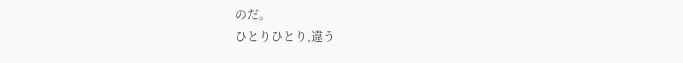のだ。
ひとりひとり,違う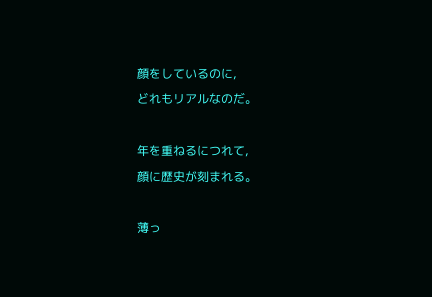顔をしているのに,
どれもリアルなのだ。

年を重ねるにつれて,
顔に歴史が刻まれる。

薄っ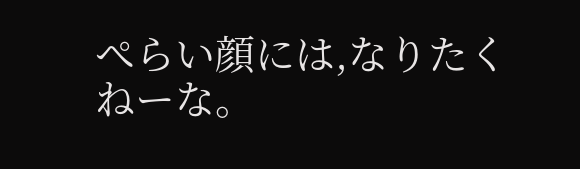ぺらい顔には,なりたくねーな。